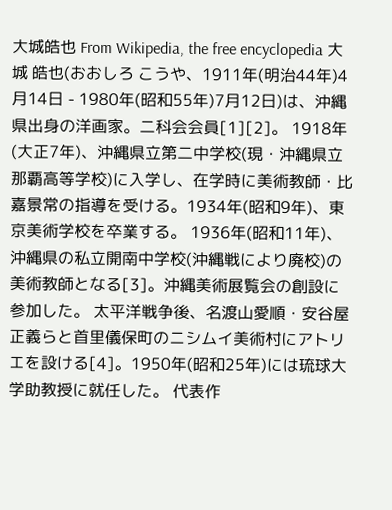大城皓也 From Wikipedia, the free encyclopedia 大城 皓也(おおしろ こうや、1911年(明治44年)4月14日 - 1980年(昭和55年)7月12日)は、沖縄県出身の洋画家。二科会会員[1][2]。 1918年(大正7年)、沖縄県立第二中学校(現・沖縄県立那覇高等学校)に入学し、在学時に美術教師・比嘉景常の指導を受ける。1934年(昭和9年)、東京美術学校を卒業する。 1936年(昭和11年)、沖縄県の私立開南中学校(沖縄戦により廃校)の美術教師となる[3]。沖縄美術展覧会の創設に参加した。 太平洋戦争後、名渡山愛順・安谷屋正義らと首里儀保町のニシムイ美術村にアトリエを設ける[4]。1950年(昭和25年)には琉球大学助教授に就任した。 代表作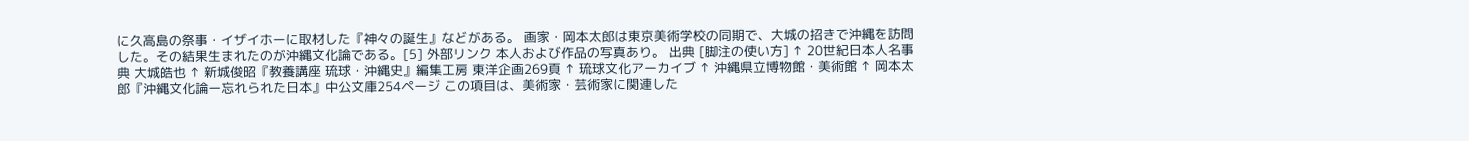に久高島の祭事・イザイホーに取材した『神々の誕生』などがある。 画家・岡本太郎は東京美術学校の同期で、大城の招きで沖縄を訪問した。その結果生まれたのが沖縄文化論である。[5] 外部リンク 本人および作品の写真あり。 出典 [脚注の使い方] ↑ 20世紀日本人名事典 大城皓也 ↑ 新城俊昭『教養講座 琉球・沖縄史』編集工房 東洋企画269頁 ↑ 琉球文化アーカイブ ↑ 沖縄県立博物館・美術館 ↑ 岡本太郎『沖縄文化論ー忘れられた日本』中公文庫254ページ この項目は、美術家・芸術家に関連した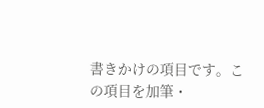書きかけの項目です。この項目を加筆・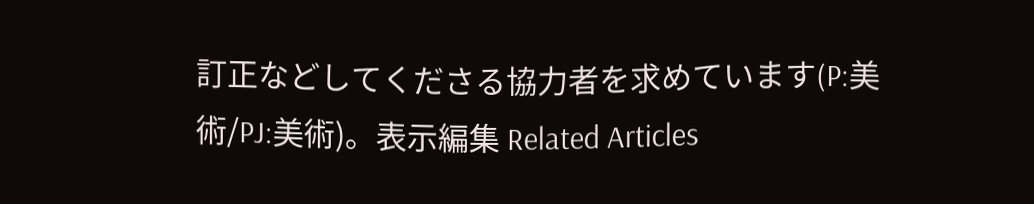訂正などしてくださる協力者を求めています(P:美術/PJ:美術)。表示編集 Related Articles